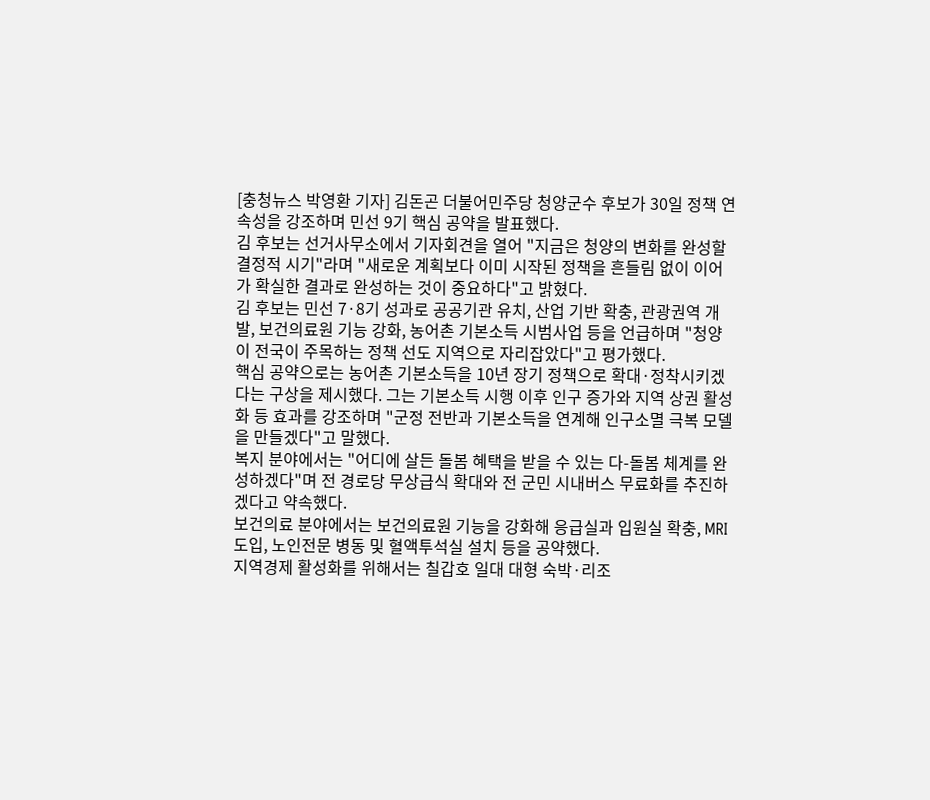[충청뉴스 박영환 기자] 김돈곤 더불어민주당 청양군수 후보가 30일 정책 연속성을 강조하며 민선 9기 핵심 공약을 발표했다.
김 후보는 선거사무소에서 기자회견을 열어 "지금은 청양의 변화를 완성할 결정적 시기"라며 "새로운 계획보다 이미 시작된 정책을 흔들림 없이 이어가 확실한 결과로 완성하는 것이 중요하다"고 밝혔다.
김 후보는 민선 7·8기 성과로 공공기관 유치, 산업 기반 확충, 관광권역 개발, 보건의료원 기능 강화, 농어촌 기본소득 시범사업 등을 언급하며 "청양이 전국이 주목하는 정책 선도 지역으로 자리잡았다"고 평가했다.
핵심 공약으로는 농어촌 기본소득을 10년 장기 정책으로 확대·정착시키겠다는 구상을 제시했다. 그는 기본소득 시행 이후 인구 증가와 지역 상권 활성화 등 효과를 강조하며 "군정 전반과 기본소득을 연계해 인구소멸 극복 모델을 만들겠다"고 말했다.
복지 분야에서는 "어디에 살든 돌봄 혜택을 받을 수 있는 다-돌봄 체계를 완성하겠다"며 전 경로당 무상급식 확대와 전 군민 시내버스 무료화를 추진하겠다고 약속했다.
보건의료 분야에서는 보건의료원 기능을 강화해 응급실과 입원실 확충, MRI 도입, 노인전문 병동 및 혈액투석실 설치 등을 공약했다.
지역경제 활성화를 위해서는 칠갑호 일대 대형 숙박·리조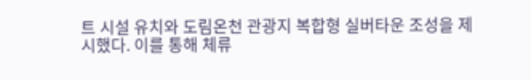트 시설 유치와 도림온천 관광지 복합형 실버타운 조성을 제시했다. 이를 통해 체류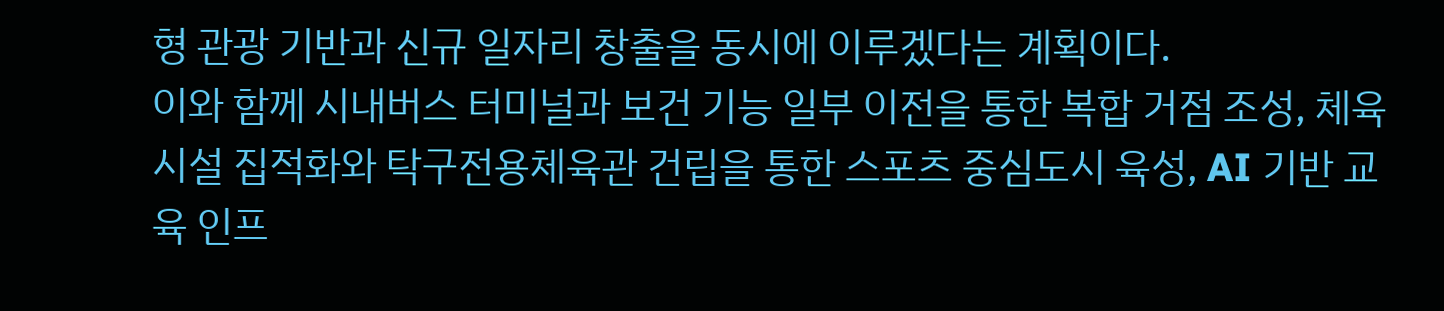형 관광 기반과 신규 일자리 창출을 동시에 이루겠다는 계획이다.
이와 함께 시내버스 터미널과 보건 기능 일부 이전을 통한 복합 거점 조성, 체육시설 집적화와 탁구전용체육관 건립을 통한 스포츠 중심도시 육성, AI 기반 교육 인프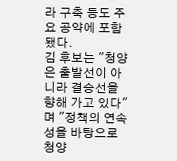라 구축 등도 주요 공약에 포함됐다.
김 후보는 "청양은 출발선이 아니라 결승선을 향해 가고 있다"며 "정책의 연속성을 바탕으로 청양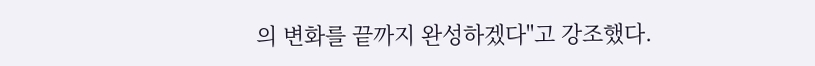의 변화를 끝까지 완성하겠다"고 강조했다.